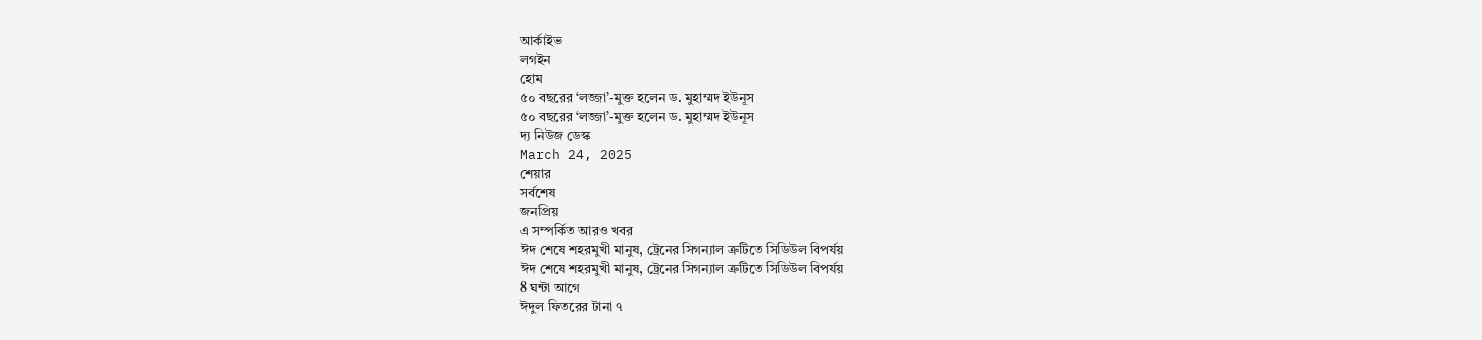আর্কাইভ
লগইন
হোম
৫০ বছরের ‘লজ্জা’-মুক্ত হলেন ড. মুহাম্মদ ইউনূস
৫০ বছরের ‘লজ্জা’-মুক্ত হলেন ড. মুহাম্মদ ইউনূস
দ্য নিউজ ডেস্ক
March 24, 2025
শেয়ার
সর্বশেষ
জনপ্রিয়
এ সম্পর্কিত আরও খবর
ঈদ শেষে শহরমুখী মানুষ, ট্রেনের সিগন্যাল ত্রুটিতে সিডিউল বিপর্যয়
ঈদ শেষে শহরমুখী মানুষ, ট্রেনের সিগন্যাল ত্রুটিতে সিডিউল বিপর্যয়
8 ঘন্টা আগে
ঈদুল ফিতরের টানা ৭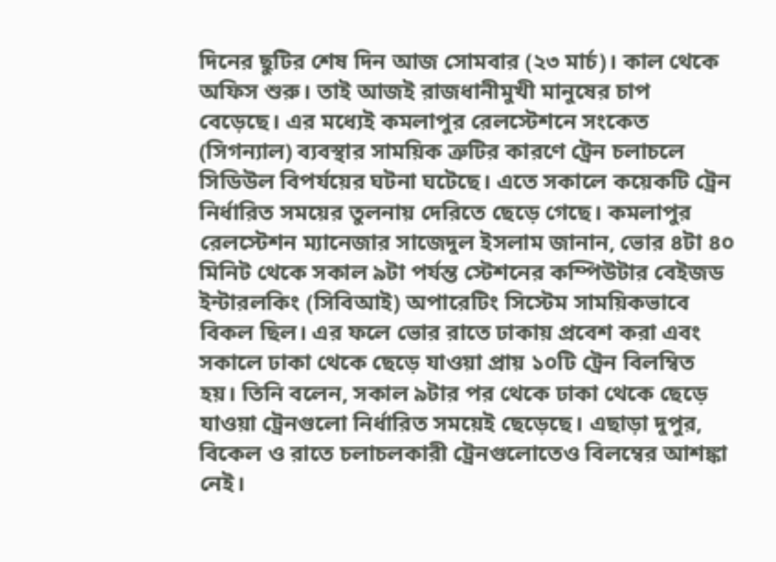দিনের ছুটির শেষ দিন আজ সোমবার (২৩ মার্চ)। কাল থেকে অফিস শুরু। তাই আজই রাজধানীমুখী মানুষের চাপ বেড়েছে। এর মধ্যেই কমলাপুর রেলস্টেশনে সংকেত (সিগন্যাল) ব্যবস্থার সাময়িক ত্রুটির কারণে ট্রেন চলাচলে সিডিউল বিপর্যয়ের ঘটনা ঘটেছে। এতে সকালে কয়েকটি ট্রেন নির্ধারিত সময়ের তুলনায় দেরিতে ছেড়ে গেছে। কমলাপুর রেলস্টেশন ম্যানেজার সাজেদুল ইসলাম জানান, ভোর ৪টা ৪০ মিনিট থেকে সকাল ৯টা পর্যন্ত স্টেশনের কম্পিউটার বেইজড ইন্টারলকিং (সিবিআই) অপারেটিং সিস্টেম সাময়িকভাবে বিকল ছিল। এর ফলে ভোর রাতে ঢাকায় প্রবেশ করা এবং সকালে ঢাকা থেকে ছেড়ে যাওয়া প্রায় ১০টি ট্রেন বিলম্বিত হয়। তিনি বলেন, সকাল ৯টার পর থেকে ঢাকা থেকে ছেড়ে যাওয়া ট্রেনগুলো নির্ধারিত সময়েই ছেড়েছে। এছাড়া দুপুর, বিকেল ও রাতে চলাচলকারী ট্রেনগুলোতেও বিলম্বের আশঙ্কা নেই।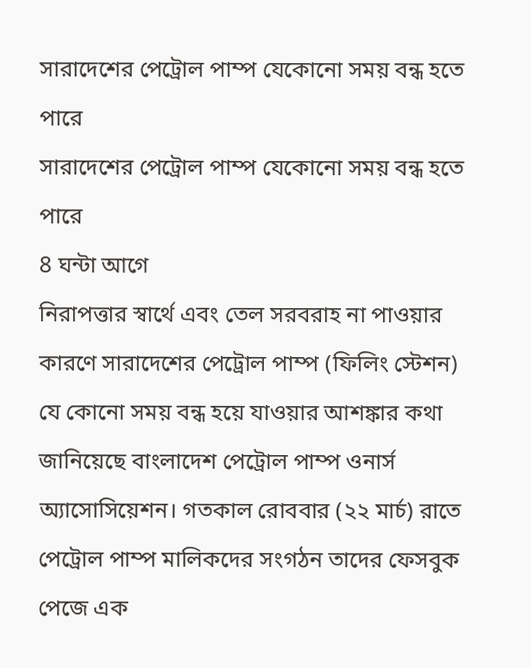সারাদেশের পেট্রোল পাম্প যেকোনো সময় বন্ধ হতে পারে
সারাদেশের পেট্রোল পাম্প যেকোনো সময় বন্ধ হতে পারে
8 ঘন্টা আগে
নিরাপত্তার স্বার্থে এবং তেল সরবরাহ না পাওয়ার কারণে সারাদেশের পেট্রোল পাম্প (ফিলিং স্টেশন) যে কোনো সময় বন্ধ হয়ে যাওয়ার আশঙ্কার কথা জানিয়েছে বাংলাদেশ পেট্রোল পাম্প ওনার্স অ্যাসোসিয়েশন। গতকাল রোববার (২২ মার্চ) রাতে পেট্রোল পাম্প মালিকদের সংগঠন তাদের ফেসবুক পেজে এক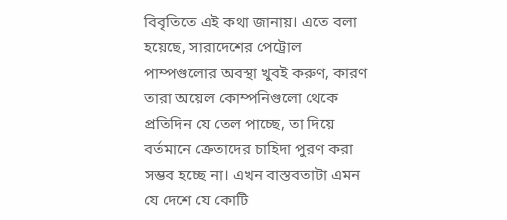বিবৃতিতে এই কথা জানায়। এতে বলা হয়েছে, সারাদেশের পেট্রোল পাম্পগুলোর অবস্থা খুবই করুণ, কারণ তারা অয়েল কোম্পনিগুলো থেকে প্রতিদিন যে তেল পাচ্ছে, তা দিয়ে বর্তমানে ক্রেতাদের চাহিদা পুরণ করা সম্ভব হচ্ছে না। এখন বাস্তবতাটা এমন যে দেশে যে কোটি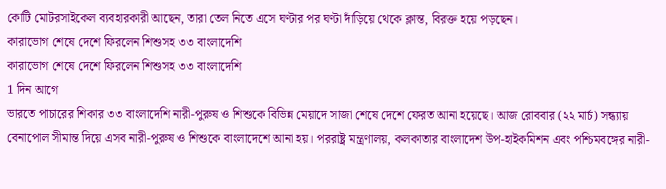কোটি মোটরসাইকেল ব্যবহারকারী আছেন, তারা তেল নিতে এসে ঘণ্টার পর ঘণ্টা দাঁড়িয়ে থেকে ক্লান্ত, বিরক্ত হয়ে পড়ছেন।
কারাভোগ শেষে দেশে ফিরলেন শিশুসহ ৩৩ বাংলাদেশি
কারাভোগ শেষে দেশে ফিরলেন শিশুসহ ৩৩ বাংলাদেশি
1 দিন আগে
ভারতে পাচারের শিকার ৩৩ বাংলাদেশি নারী-পুরুষ ও শিশুকে বিভিন্ন মেয়াদে সাজা শেষে দেশে ফেরত আনা হয়েছে। আজ রোববার (২২ মার্চ) সন্ধ্যায় বেনাপোল সীমান্ত দিয়ে এসব নারী-পুরুষ ও শিশুকে বাংলাদেশে আনা হয়। পররাষ্ট্র মন্ত্রণালয়, কলকাতার বাংলাদেশ উপ-হাইকমিশন এবং পশ্চিমবঙ্গের নারী-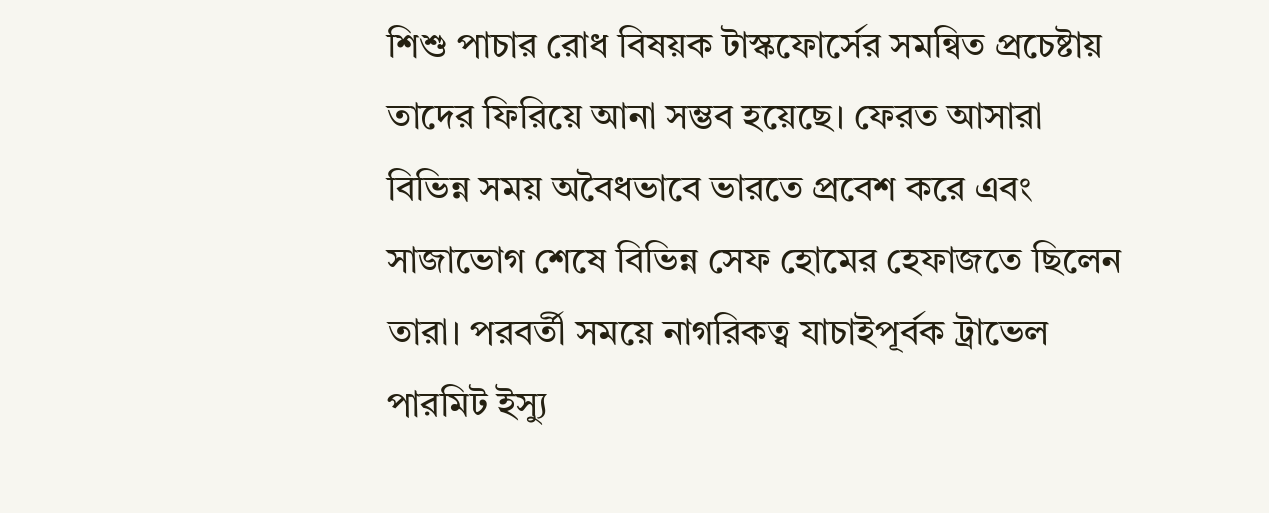শিশু পাচার রোধ বিষয়ক টাস্কফোর্সের সমন্বিত প্রচেষ্টায় তাদের ফিরিয়ে আনা সম্ভব হয়েছে। ফেরত আসারা বিভিন্ন সময় অবৈধভাবে ভারতে প্রবেশ করে এবং সাজাভোগ শেষে বিভিন্ন সেফ হোমের হেফাজতে ছিলেন তারা। পরবর্তী সময়ে নাগরিকত্ব যাচাইপূর্বক ট্রাভেল পারমিট ইস্যু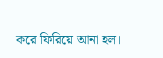করে ফিরিয়ে আনা হল।